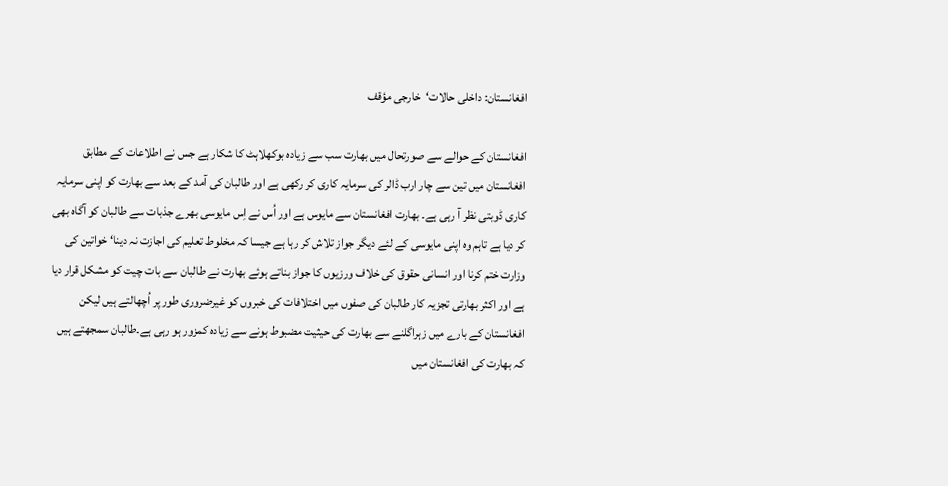افغانستان: داخلی حالات‘خارجی مؤقف

افغانستان کے حوالے سے صورتحال میں بھارت سب سے زیادہ بوکھلاہٹ کا شکار ہے جس نے اطلاعات کے مطابق افغانستان میں تین سے چار ارب ڈالر کی سرمایہ کاری کر رکھی ہے اور طالبان کی آمد کے بعد سے بھارت کو اپنی سرمایہ کاری ڈوبتی نظر آ رہی ہے۔ بھارت افغانستان سے مایوس ہے اور اُس نے اِس مایوسی بھرے جذبات سے طالبان کو آگاہ بھی کر دیا ہے تاہم وہ اپنی مایوسی کے لئے دیگر جواز تلاش کر رہا ہے جیسا کہ مخلوط تعلیم کی اجازت نہ دینا‘ خواتین کی وزارت ختم کرنا اور انسانی حقوق کی خلاف ورزیوں کا جواز بناتے ہوئے بھارت نے طالبان سے بات چیت کو مشکل قرار دیا ہے اور اکثر بھارتی تجزیہ کار طالبان کی صفوں میں اختلافات کی خبروں کو غیرضروری طور پر اُچھالتے ہیں لیکن افغانستان کے بارے میں زہراگلنے سے بھارت کی حیثیت مضبوط ہونے سے زیادہ کمزور ہو رہی ہے۔طالبان سمجھتے ہیں کہ بھارت کی افغانستان میں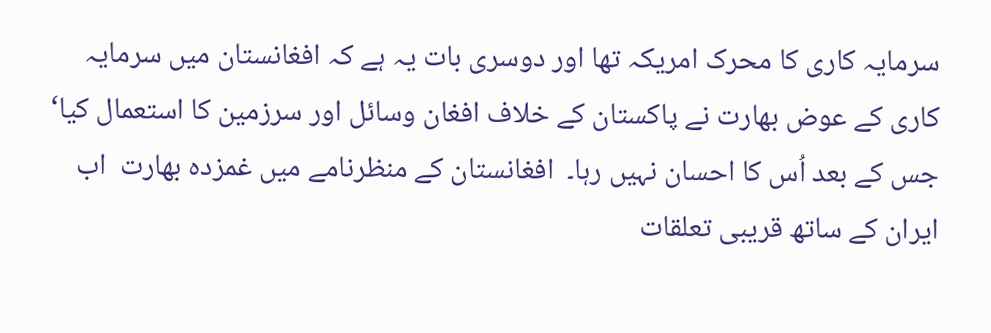سرمایہ کاری کا محرک امریکہ تھا اور دوسری بات یہ ہے کہ افغانستان میں سرمایہ کاری کے عوض بھارت نے پاکستان کے خلاف افغان وسائل اور سرزمین کا استعمال کیا‘ جس کے بعد اُس کا احسان نہیں رہا۔  افغانستان کے منظرنامے میں غمزدہ بھارت  اب ایران کے ساتھ قریبی تعلقات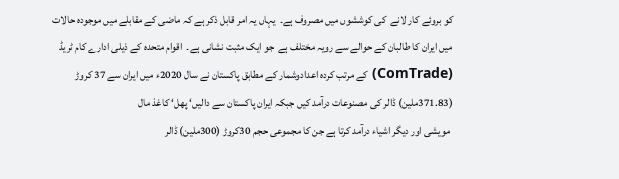کو بروئے کار لانے  کی کوششوں میں مصروف ہے۔  یہاں یہ امر قابل ذکر ہے کہ ماضی کے مقابلے میں موجودہ حالات میں ایران کا طالبان کے حوالے سے رویہ مختلف ہے  جو ایک مثبت نشانی ہے۔  اقوام متحدہ کے ذیلی ادارے کام ٹریڈ (ComTrade) کے مرتب کردہ اعدادوشمار کے مطابق پاکستان نے سال 2020ء میں ایران سے 37 کروڑ (371.83ملین) ڈالر کی مصنوعات درآمد کیں جبکہ ایران پاکستان سے دالیں‘ پھل‘ کاغذ مال
 مویشی اور دیگر اشیاء درآمد کرتا ہے جن کا مجموعی حجم 30کروڑ (300ملین) ڈالر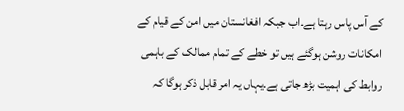کے آس پاس رہتا ہے۔اب جبکہ افغانستان میں امن کے قیام کے امکانات روشن ہوگئے ہیں تو خطے کے تمام ممالک کے باہمی روابط کی اہمیت بڑھ جاتی ہے۔یہاں یہ امر قابل ذکر ہوگا کہ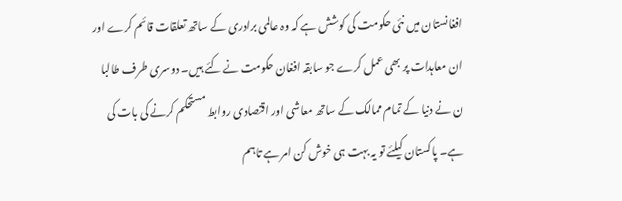افغانستان میں نئی حکومت کی کوشش ہے کہ وہ عالمی برادری کے ساتھ تعلقات قائم کرے اور ان معاہدات پر بھی عمل کرے جو سابقہ افغان حکومت نے کئے ہیں۔ دوسری طرف طالبا ن نے دنیا کے تمام ممالک کے ساتھ معاشی اور اقتصادی روابط مستحکم کرنے کی بات کی ہے۔ پاکستان کیلئے تو یہ بہت ہی خوش کن امر ہے تاہم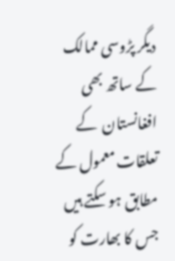دیگر پڑوسی ممالک کے ساتھ بھی افغانستان  کے تعلقات معمول کے مطابق ہو سکتے ہیں جس کا بھارت کو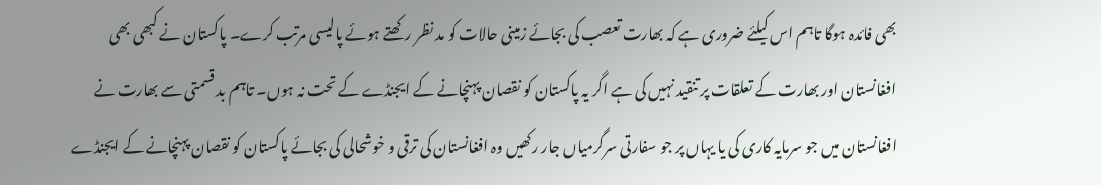بھی فائدہ ہوگا تاہم اس کیلئے ضروری ہے کہ بھارت تعصب کی بجائے زمینی حالات کو مد نظر رکھتے ہوئے پالیسی مرتب کرے۔ پاکستان نے کبھی بھی افغانستان اور بھارت کے تعلقات پر تنقید نہیں کی ہے اگر یہ پاکستان کو نقصان پہنچانے کے ایجنڈے کے تحت نہ ہوں۔ تاہم بد قسمتی سے بھارت نے افغانستان میں جو سرمایہ کاری کی یا یہاں پر جو سفارتی سرگرمیاں جار رکھیں وہ افغانستان کی ترقی و خوشحالی کی بجائے پاکستان کو نقصان پہنچانے کے ایجنڈے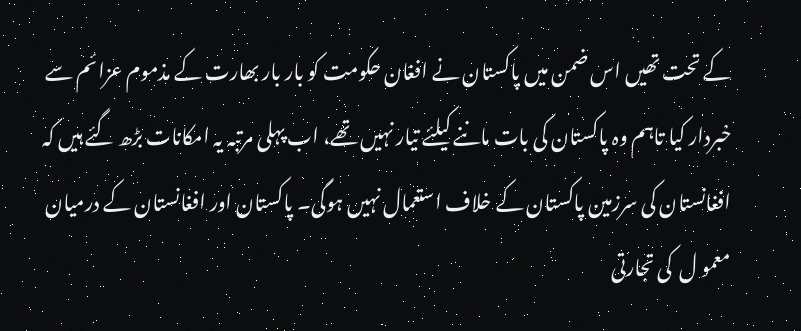کے تحت تھیں اس ضمن میں پاکستان نے افغان حکومت کو بار بار بھارت کے مذموم عزائم سے خبردار کیا تاہم وہ پاکستان کی بات ماننے کیلئے تیار نہیں تھے، اب پہلی مرتبہ یہ امکانات بڑھ گئے ہیں کہ افغانستان کی سرزمین پاکستان کے خلاف استعمال نہیں ہوگی۔ پاکستان اور افغانستان کے درمیان معمو ل  کی تجارتی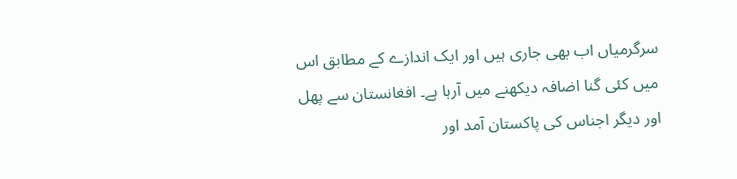سرگرمیاں اب بھی جاری ہیں اور ایک اندازے کے مطابق اس میں کئی گنا اضافہ دیکھنے میں آرہا ہے۔ افغانستان سے پھل اور دیگر اجناس کی پاکستان آمد اور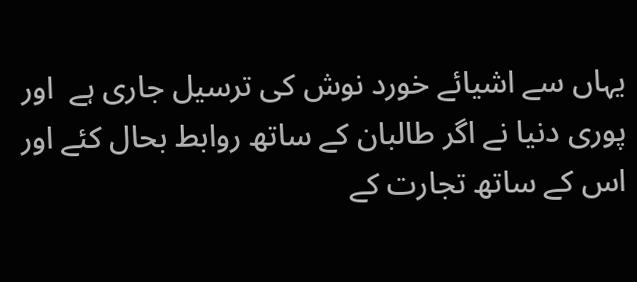یہاں سے اشیائے خورد نوش کی ترسیل جاری ہے  اور پوری دنیا نے اگر طالبان کے ساتھ روابط بحال کئے اور اس کے ساتھ تجارت کے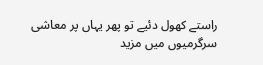راستے کھول دئیے تو پھر یہاں پر معاشی سرگرمیوں میں مزید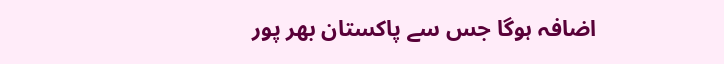اضافہ ہوگا جس سے پاکستان بھر پور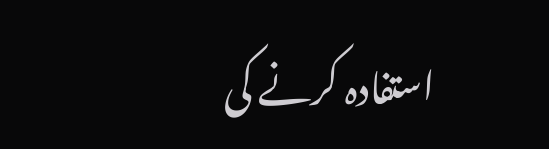استفادہ کرنے کی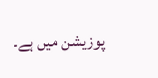پوزیشن میں ہے۔